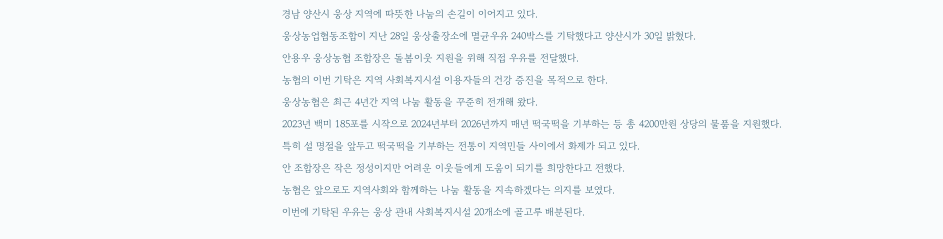경남 양산시 웅상 지역에 따뜻한 나눔의 손길이 이어지고 있다.
웅상농업협동조합이 지난 28일 웅상출장소에 멸균우유 240박스를 기탁했다고 양산시가 30일 밝혔다.
안용우 웅상농협 조합장은 돌봄이웃 지원을 위해 직접 우유를 전달했다.
농협의 이번 기탁은 지역 사회복지시설 이용자들의 건강 증진을 목적으로 한다.
웅상농협은 최근 4년간 지역 나눔 활동을 꾸준히 전개해 왔다.
2023년 백미 185포를 시작으로 2024년부터 2026년까지 매년 떡국떡을 기부하는 등 총 4200만원 상당의 물품을 지원했다.
특히 설 명절을 앞두고 떡국떡을 기부하는 전통이 지역민들 사이에서 화제가 되고 있다.
안 조합장은 작은 정성이지만 어려운 이웃들에게 도움이 되기를 희망한다고 전했다.
농협은 앞으로도 지역사회와 함께하는 나눔 활동을 지속하겠다는 의지를 보였다.
이번에 기탁된 우유는 웅상 관내 사회복지시설 20개소에 골고루 배분된다.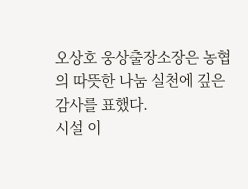오상호 웅상출장소장은 농협의 따뜻한 나눔 실천에 깊은 감사를 표했다.
시설 이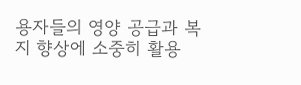용자들의 영양 공급과 복지 향상에 소중히 활용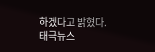하겠다고 밝혔다.
태극뉴스